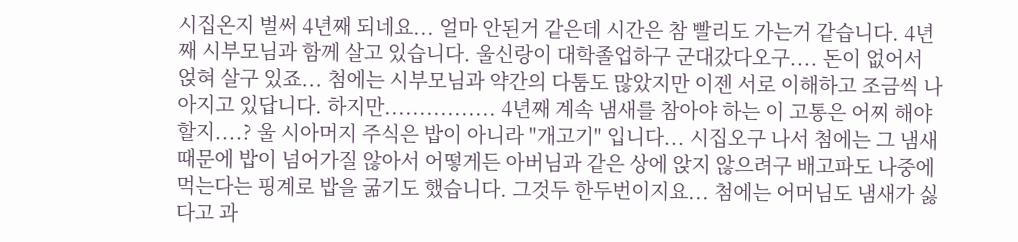시집온지 벌써 4년째 되네요... 얼마 안된거 같은데 시간은 참 빨리도 가는거 같습니다. 4년째 시부모님과 함께 살고 있습니다. 울신랑이 대학졸업하구 군대갔다오구.... 돈이 없어서 얹혀 살구 있죠... 첨에는 시부모님과 약간의 다툼도 많았지만 이젠 서로 이해하고 조금씩 나아지고 있답니다. 하지만................ 4년째 계속 냄새를 참아야 하는 이 고통은 어찌 해야 할지....? 울 시아머지 주식은 밥이 아니라 "개고기" 입니다... 시집오구 나서 첨에는 그 냄새 때문에 밥이 넘어가질 않아서 어떻게든 아버님과 같은 상에 앉지 않으려구 배고파도 나중에 먹는다는 핑계로 밥을 굶기도 했습니다. 그것두 한두번이지요... 첨에는 어머님도 냄새가 싫다고 과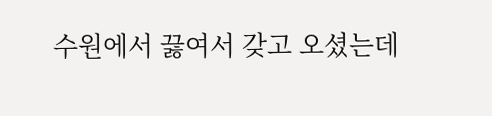수원에서 끓여서 갖고 오셨는데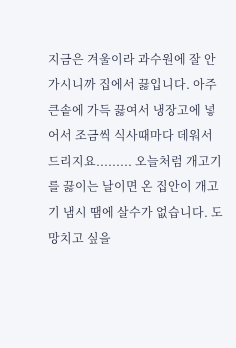지금은 겨울이라 과수원에 잘 안가시니까 집에서 끓입니다. 아주 큰솥에 가득 끓여서 냉장고에 넣어서 조금씩 식사때마다 데워서 드리지요......... 오늘처럼 개고기를 끓이는 날이면 온 집안이 개고기 냄시 땜에 살수가 없습니다. 도망치고 싶을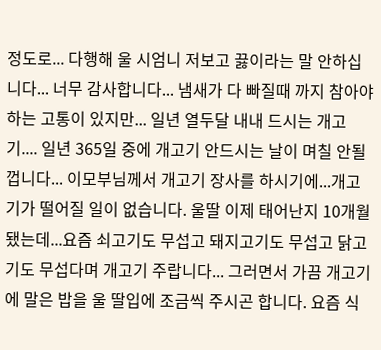정도로... 다행해 울 시엄니 저보고 끓이라는 말 안하십니다... 너무 감사합니다... 냄새가 다 빠질때 까지 참아야 하는 고통이 있지만... 일년 열두달 내내 드시는 개고기.... 일년 365일 중에 개고기 안드시는 날이 며칠 안될껍니다... 이모부님께서 개고기 장사를 하시기에...개고기가 떨어질 일이 없습니다. 울딸 이제 태어난지 10개월 됐는데...요즘 쇠고기도 무섭고 돼지고기도 무섭고 닭고기도 무섭다며 개고기 주랍니다... 그러면서 가끔 개고기에 말은 밥을 울 딸입에 조금씩 주시곤 합니다. 요즘 식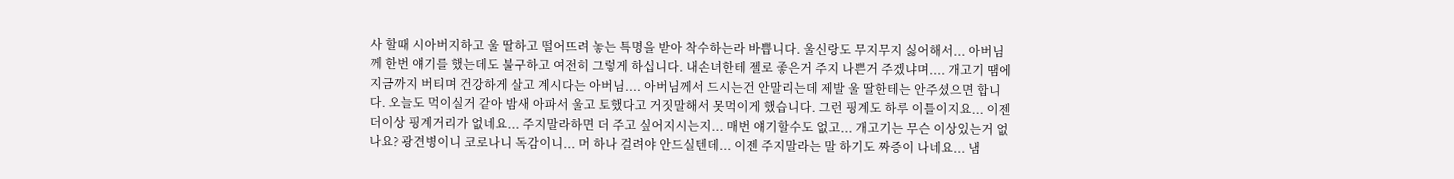사 할때 시아버지하고 울 딸하고 떨어뜨려 놓는 특명을 받아 착수하는라 바쁩니다. 울신랑도 무지무지 싫어해서... 아버님께 한번 얘기를 했는데도 불구하고 여전히 그렇게 하십니다. 내손녀한테 젤로 좋은거 주지 나쁜거 주겠냐며.... 개고기 땜에 지금까지 버티며 건강하게 살고 계시다는 아버님.... 아버님께서 드시는건 안말리는데 제발 울 딸한테는 안주셨으면 합니다. 오늘도 먹이실거 같아 밤새 아파서 울고 토했다고 거짓말해서 못먹이게 했습니다. 그런 핑계도 하루 이틀이지요... 이젠 더이상 핑계거리가 없네요... 주지말라하면 더 주고 싶어지시는지... 매번 얘기할수도 없고... 개고기는 무슨 이상있는거 없나요? 광견병이니 코로나니 독감이니... 머 하나 걸려야 안드실텐데... 이젠 주지말라는 말 하기도 짜증이 나네요... 냄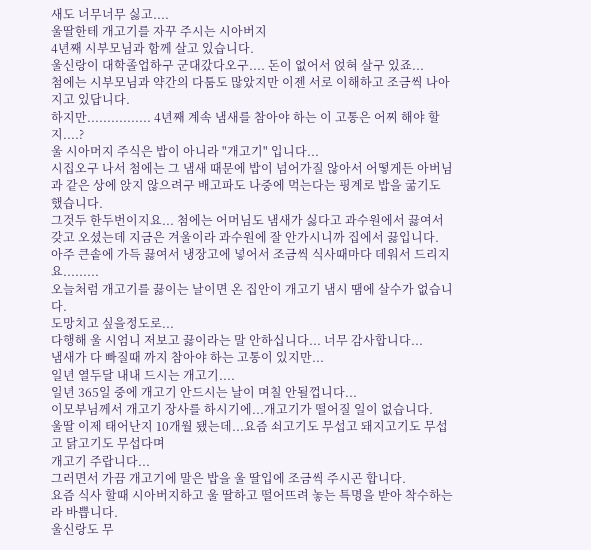새도 너무너무 싫고....
울딸한테 개고기를 자꾸 주시는 시아버지
4년째 시부모님과 함께 살고 있습니다.
울신랑이 대학졸업하구 군대갔다오구.... 돈이 없어서 얹혀 살구 있죠...
첨에는 시부모님과 약간의 다툼도 많았지만 이젠 서로 이해하고 조금씩 나아지고 있답니다.
하지만................ 4년째 계속 냄새를 참아야 하는 이 고통은 어찌 해야 할지....?
울 시아머지 주식은 밥이 아니라 "개고기" 입니다...
시집오구 나서 첨에는 그 냄새 때문에 밥이 넘어가질 않아서 어떻게든 아버님과 같은 상에 앉지 않으려구 배고파도 나중에 먹는다는 핑계로 밥을 굶기도 했습니다.
그것두 한두번이지요... 첨에는 어머님도 냄새가 싫다고 과수원에서 끓여서 갖고 오셨는데 지금은 겨울이라 과수원에 잘 안가시니까 집에서 끓입니다.
아주 큰솥에 가득 끓여서 냉장고에 넣어서 조금씩 식사때마다 데워서 드리지요.........
오늘처럼 개고기를 끓이는 날이면 온 집안이 개고기 냄시 땜에 살수가 없습니다.
도망치고 싶을정도로...
다행해 울 시엄니 저보고 끓이라는 말 안하십니다... 너무 감사합니다...
냄새가 다 빠질때 까지 참아야 하는 고통이 있지만...
일년 열두달 내내 드시는 개고기....
일년 365일 중에 개고기 안드시는 날이 며칠 안될껍니다...
이모부님께서 개고기 장사를 하시기에...개고기가 떨어질 일이 없습니다.
울딸 이제 태어난지 10개월 됐는데...요즘 쇠고기도 무섭고 돼지고기도 무섭고 닭고기도 무섭다며
개고기 주랍니다...
그러면서 가끔 개고기에 말은 밥을 울 딸입에 조금씩 주시곤 합니다.
요즘 식사 할때 시아버지하고 울 딸하고 떨어뜨려 놓는 특명을 받아 착수하는라 바쁩니다.
울신랑도 무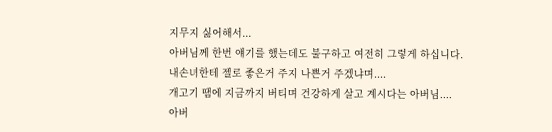지무지 싫어해서...
아버님께 한번 얘기를 했는데도 불구하고 여전히 그렇게 하십니다.
내손녀한테 젤로 좋은거 주지 나쁜거 주겠냐며....
개고기 땜에 지금까지 버티며 건강하게 살고 계시다는 아버님....
아버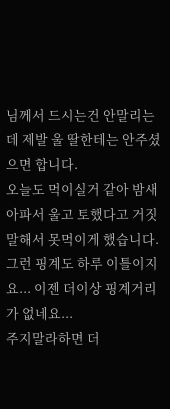님께서 드시는건 안말리는데 제발 울 딸한테는 안주셨으면 합니다.
오늘도 먹이실거 같아 밤새 아파서 울고 토했다고 거짓말해서 못먹이게 했습니다.
그런 핑계도 하루 이틀이지요... 이젠 더이상 핑계거리가 없네요...
주지말라하면 더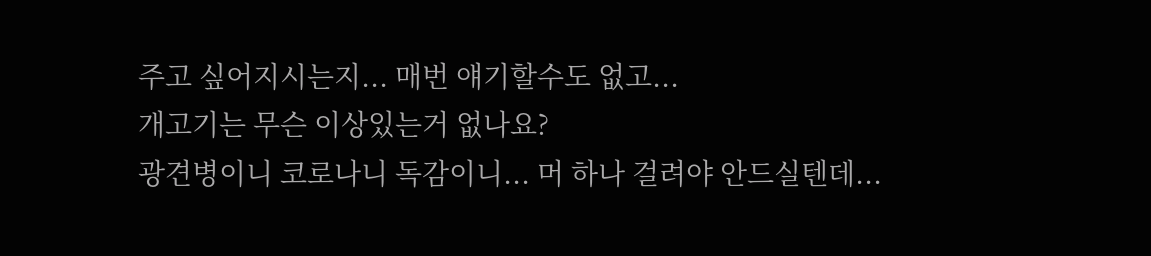주고 싶어지시는지... 매번 얘기할수도 없고...
개고기는 무슨 이상있는거 없나요?
광견병이니 코로나니 독감이니... 머 하나 걸려야 안드실텐데...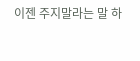이젠 주지말라는 말 하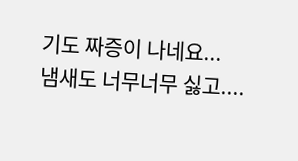기도 짜증이 나네요...
냄새도 너무너무 싫고....